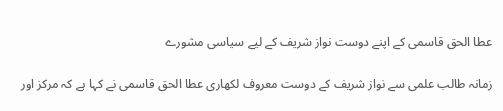عطا الحق قاسمی کے اپنے دوست نواز شریف کے لیے سیاسی مشورے

زمانہ طالب علمی سے نواز شریف کے دوست معروف لکھاری عطا الحق قاسمی نے کہا ہے کہ مرکز اور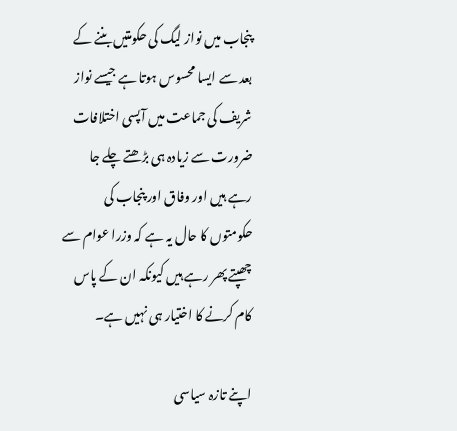پنجاب میں نواز لیگ کی حکومتیں بننے کے بعد سے ایسا محسوس ہوتا ہے جیسے نواز شریف کی جماعت میں آپسی اختلافات ضرورت سے زیادہ ہی بڑھتے چلے جا رہے ہیں اور وفاق اور پنجاب کی حکومتوں کا حال یہ ہے کہ وزرا عوام سے چھپتے پھر رہے ہیں کیونکہ ان کے پاس کام کرنے کا اختیار ہی نہیں ہے۔

اپنے تازہ سیاسی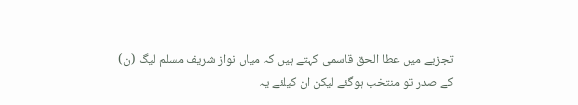تجزیے میں عطا الحق قاسمی کہتے ہیں کہ میاں نواز شریف مسلم لیگ (ن) کے صدر تو منتخب ہوگئے لیکن ان کیلئے یہ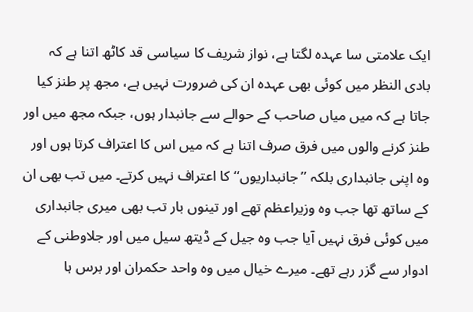ایک علامتی سا عہدہ لگتا ہے، نواز شریف کا سیاسی قد کاٹھ اتنا ہے کہ بادی النظر میں کوئی بھی عہدہ ان کی ضرورت نہیں ہے، مجھ پر طنز کیا جاتا ہے کہ میں میاں صاحب کے حوالے سے جانبدار ہوں، جبکہ مجھ میں اور طنز کرنے والوں میں فرق صرف اتنا ہے کہ میں اس کا اعتراف کرتا ہوں اور وہ اپنی جانبداری بلکہ ’’جانبداریوں‘‘ کا اعتراف نہیں کرتے۔ میں تب بھی ان کے ساتھ تھا جب وہ وزیراعظم تھے اور تینوں بار تب بھی میری جانبداری میں کوئی فرق نہیں آیا جب وہ جیل کے ڈیتھ سیل میں اور جلاوطنی کے ادوار سے گزر رہے تھے۔ میرے خیال میں وہ واحد حکمران اور برس ہا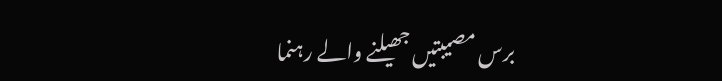برس مصیبتیں جھیلنے والے رہنما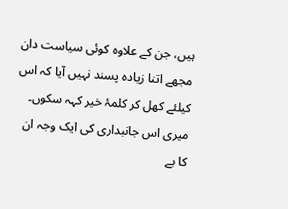ہیں، جن کے علاوہ کوئی سیاست دان مجھے اتنا زیادہ پسند نہیں آیا کہ اس کیلئے کھل کر کلمۂ خیر کہہ سکوں۔ میری اس جانبداری کی ایک وجہ ان کا بے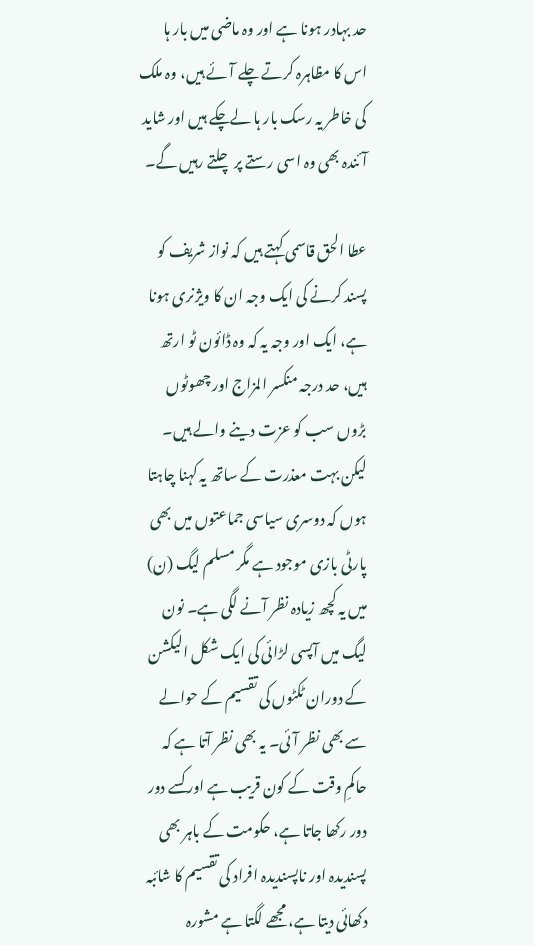حد بہادر ہونا ہے اور وہ ماضی میں بار ہا اس کا مظاہرہ کرتے چلے آئے ہیں، وہ ملک کی خاطر یہ رسک بار ہا لےچکے ہیں اور شاید آئندہ بھی وہ اسی رستے پر چلتے رہیں گے۔

عطا الحق قاسمی کہتے ہیں کہ نواز شریف کو پسند کرنے کی ایک وجہ ان کا ویژنری ہونا ہے، ایک اور وجہ یہ کہ وہ ڈائون ٹو ارتھ ہیں، حد درجہ منکسر المزاج اور چھوٹوں بڑوں سب کو عزت دینے والے ہیں۔ لیکن بہت معذرت کے ساتھ یہ کہنا چاہتا ہوں کہ دوسری سیاسی جماعتوں میں بھی پارٹی بازی موجود ہے مگر مسلم لیگ (ن) میں یہ کچھ زیادہ نظر آنے لگی ہے۔ نون لیگ میں آپسی لڑائی کی ایک شکل الیکشن کے دوران ٹکٹوں کی تقسیم کے حوالے سے بھی نظر آئی۔ یہ بھی نظر آتا ہے کہ حاکمِ وقت کے کون قریب ہے اور کسے دور دور رکھا جاتا ہے، حکومت کے باہر بھی پسندیدہ اور ناپسندیدہ افراد کی تقسیم کا شائبہ دکھائی دیتا ہے، مجھے لگتا ہے مشورہ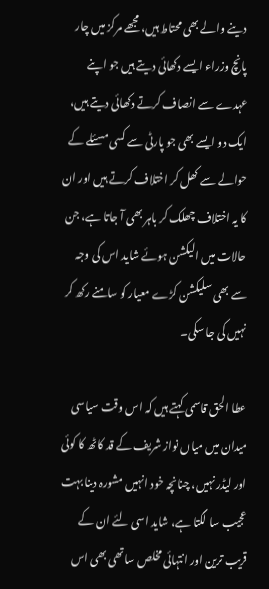دینے والے بھی محتاط ہیں، مجھے مرکز میں چار پانچ وزراء ایسے دکھائی دیتے ہیں جو اپنے عہدے سے انصاف کرتے دکھائی دیتے ہیں، ایک دو ایسے بھی جو پارٹی سے کسی مسئلے کے حوالے سے کھل کر اختلاف کرتے ہیں اور ان کا یہ اختلاف چھلک کر باہر بھی آ جاتا ہے، جن حالات میں الیکشن ہوئے شاید اس کی وجہ سے بھی سلیکشن کڑے معیار کو سامنے رکھ کر نہیں کی جا سکی۔

عطا الحق قاسمی کہتے ہیں کہ اس وقت سیاسی میدان میں میاں نواز شریف کے قد کاٹھ کا کوئی اور لیڈر نہیں، چنانچہ خود انہیں مشورہ دینا بہت عجیب سا لگتا ہے، شاید اسی لئے ان کے قریب ترین اور انتہائی مخلص ساتھی بھی اس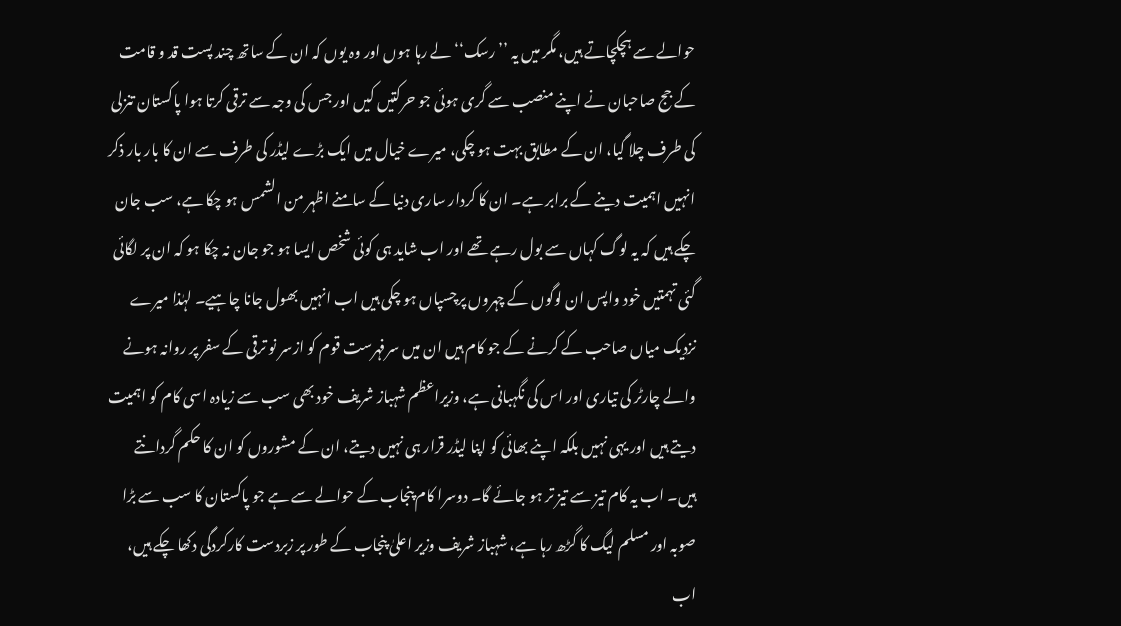حوالے سے ہچکچاتے ہیں، مگر میں یہ ’’رسک‘‘ لے رہا ہوں اور وہ یوں کہ ان کے ساتھ چند پست قد و قامت کے جج صاحبان نے اپنے منصب سے گری ہوئی جو حرکتیں کیں اور جس کی وجہ سے ترقی کرتا ہوا پاکستان تنزلی کی طرف چلا گیا، ان کے مطابق بہت ہو چکی، میرے خیال میں ایک بڑے لیڈر کی طرف سے ان کا بار بار ذکر انہیں اہمیت دینے کے برابر ہے۔ ان کا کردار ساری دنیا کے سامنے اظہر من الشمس ہو چکا ہے، سب جان چکے ہیں کہ یہ لوگ کہاں سے بول رہے تھے اور اب شاید ہی کوئی شخص ایسا ہو جو جان نہ چکا ہو کہ ان پر لگائی گئی تہمتیں خود واپس ان لوگوں کے چہروں پرچسپاں ہو چکی ہیں اب انہیں بھول جانا چاہیے۔ لہٰذا میرے نزدیک میاں صاحب کے کرنے کے جو کام ہیں ان میں سرفہرست قوم کو ازسر نو ترقی کے سفر پر روانہ ہونے والے چارٹر کی تیاری اور اس کی نگہبانی ہے، وزیراعظم شہباز شریف خود بھی سب سے زیادہ اسی کام کو اہمیت دیتے ہیں اور یہی نہیں بلکہ اپنے بھائی کو اپنا لیڈر قرار ہی نہیں دیتے، ان کے مشوروں کو ان کا حکم گردانتے ہیں۔ اب یہ کام تیز سے تیز تر ہو جائے گا۔ دوسرا کام پنجاب کے حوالے سے ہے جو پاکستان کا سب سے بڑا صوبہ اور مسلم لیگ کا گڑھ رہا ہے، شہباز شریف وزیر اعلیٰ پنجاب کے طور پر زبردست کارکردگی دکھا چکے ہیں، اب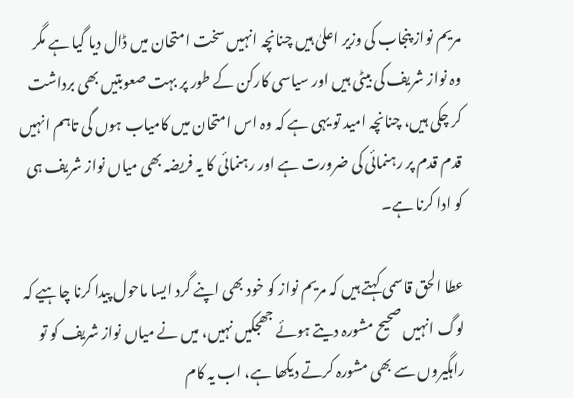مریم نواز پنجاب کی وزیر اعلیٰ ہیں چنانچہ انہیں سخت امتحان میں ڈال دیا گیا ہے مگر وہ نواز شریف کی بیٹی ہیں اور سیاسی کارکن کے طور پر بہت صعوبتیں بھی برداشت کر چکی ہیں، چنانچہ امید تو یہی ہے کہ وہ اس امتحان میں کامیاب ہوں گی تاہم انہیں قدم قدم پر رہنمائی کی ضرورت ہے اور رہنمائی کا یہ فریضہ بھی میاں نواز شریف ہی کو ادا کرنا ہے۔

عطا الحق قاسمی کہتے ہیں کہ مریم نواز کو خود بھی اپنے گرد ایسا ماحول پیدا کرنا چاہیے کہ لوگ انہیں صحیح مشورہ دیتے ہوئے جھجکیں نہیں، میں نے میاں نواز شریف کو تو راہگیروں سے بھی مشورہ کرتے دیکھا ہے، اب یہ کام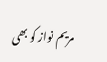مریم نواز کو بھی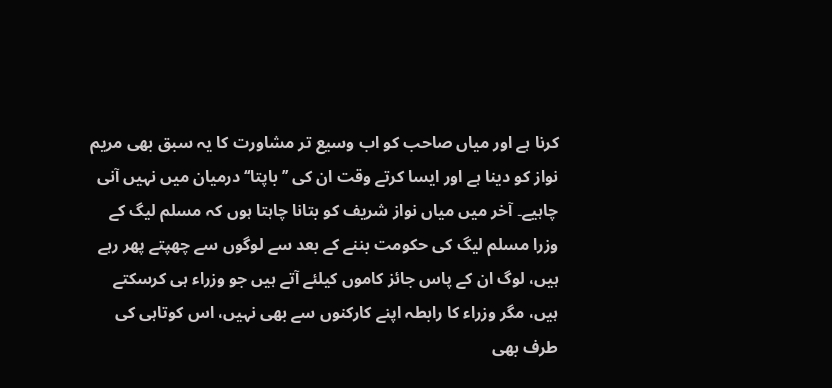کرنا ہے اور میاں صاحب کو اب وسیع تر مشاورت کا یہ سبق بھی مریم نواز کو دینا ہے اور ایسا کرتے وقت ان کی ’’باپتا‘‘ درمیان میں نہیں آنی چاہیے۔ آخر میں میاں نواز شریف کو بتانا چاہتا ہوں کہ مسلم لیگ کے وزرا مسلم لیگ کی حکومت بننے کے بعد سے لوگوں سے چھپتے پھر رہے ہیں، لوگ ان کے پاس جائز کاموں کیلئے آتے ہیں جو وزراء ہی کرسکتے ہیں، مگر وزراء کا رابطہ اپنے کارکنوں سے بھی نہیں، اس کوتاہی کی طرف بھی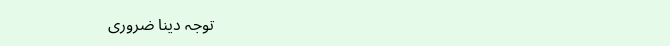توجہ دینا ضروری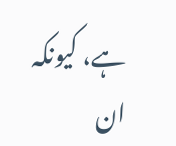ہے، کیونکہ ان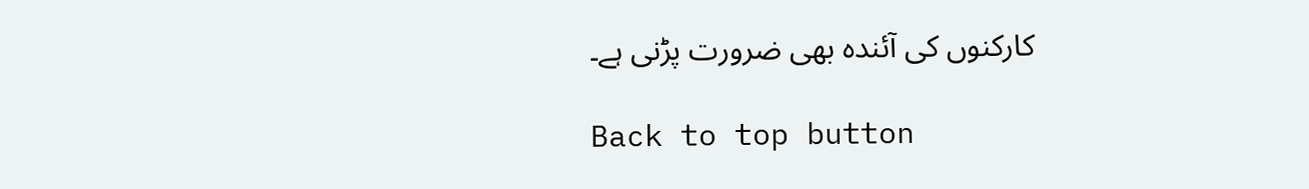کارکنوں کی آئندہ بھی ضرورت پڑنی ہے۔

Back to top button